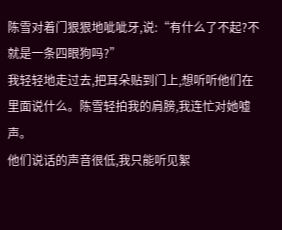陈雪对着门狠狠地呲呲牙,说:“有什么了不起?不就是一条四眼狗吗?”
我轻轻地走过去,把耳朵贴到门上,想听听他们在里面说什么。陈雪轻拍我的肩膀,我连忙对她嘘声。
他们说话的声音很低,我只能听见絮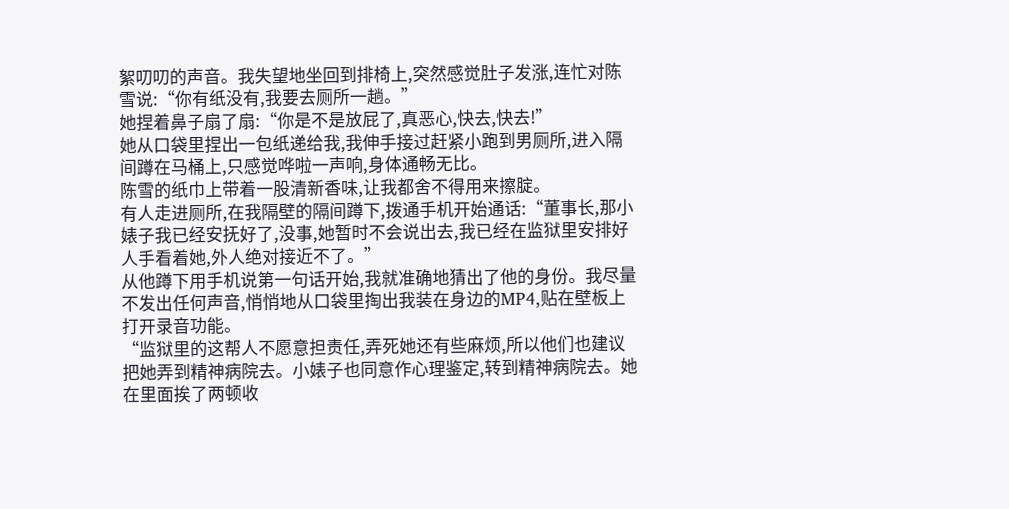絮叨叨的声音。我失望地坐回到排椅上,突然感觉肚子发涨,连忙对陈雪说:“你有纸没有,我要去厕所一趟。”
她捏着鼻子扇了扇:“你是不是放屁了,真恶心,快去,快去!”
她从口袋里捏出一包纸递给我,我伸手接过赶紧小跑到男厕所,进入隔间蹲在马桶上,只感觉哗啦一声响,身体通畅无比。
陈雪的纸巾上带着一股清新香味,让我都舍不得用来擦腚。
有人走进厕所,在我隔壁的隔间蹲下,拨通手机开始通话:“董事长,那小婊子我已经安抚好了,没事,她暂时不会说出去,我已经在监狱里安排好人手看着她,外人绝对接近不了。”
从他蹲下用手机说第一句话开始,我就准确地猜出了他的身份。我尽量不发出任何声音,悄悄地从口袋里掏出我装在身边的MP4,贴在壁板上打开录音功能。
“监狱里的这帮人不愿意担责任,弄死她还有些麻烦,所以他们也建议把她弄到精神病院去。小婊子也同意作心理鉴定,转到精神病院去。她在里面挨了两顿收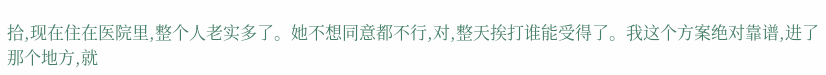拾,现在住在医院里,整个人老实多了。她不想同意都不行,对,整天挨打谁能受得了。我这个方案绝对靠谱,进了那个地方,就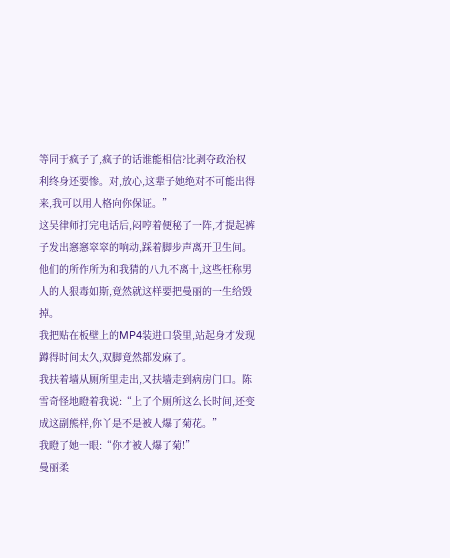等同于疯子了,疯子的话谁能相信?比剥夺政治权利终身还要惨。对,放心,这辈子她绝对不可能出得来,我可以用人格向你保证。”
这吴律师打完电话后,闷哼着便秘了一阵,才提起裤子发出窸窸窣窣的响动,踩着脚步声离开卫生间。
他们的所作所为和我猜的八九不离十,这些枉称男人的人狠毒如斯,竟然就这样要把曼丽的一生给毁掉。
我把贴在板壁上的MP4装进口袋里,站起身才发现蹲得时间太久,双脚竟然都发麻了。
我扶着墙从厕所里走出,又扶墙走到病房门口。陈雪奇怪地瞪着我说:“上了个厕所这么长时间,还变成这副熊样,你丫是不是被人爆了菊花。”
我瞪了她一眼:“你才被人爆了菊!”
曼丽柔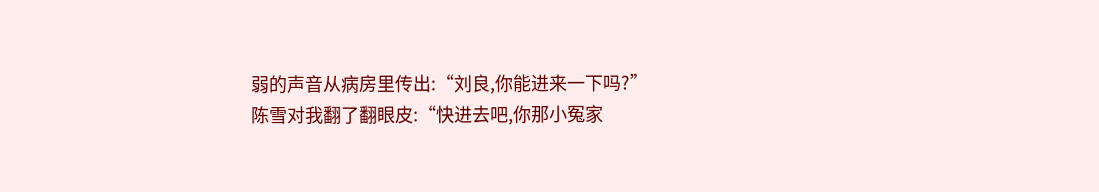弱的声音从病房里传出:“刘良,你能进来一下吗?”
陈雪对我翻了翻眼皮:“快进去吧,你那小冤家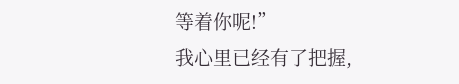等着你呢!”
我心里已经有了把握,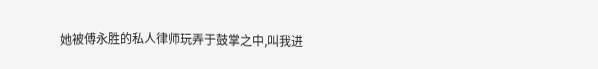她被傅永胜的私人律师玩弄于鼓掌之中,叫我进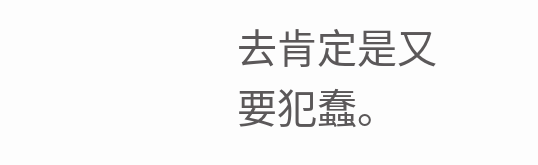去肯定是又要犯蠢。